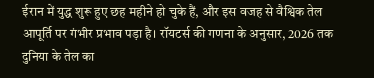ईरान में युद्ध शुरू हुए छह महीने हो चुके हैं, और इस वजह से वैश्विक तेल आपूर्ति पर गंभीर प्रभाव पड़ा है। रॉयटर्स की गणना के अनुसार, 2026 तक दुनिया के तेल का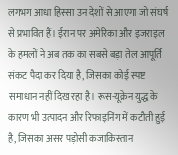लगभग आधा हिस्सा उन देशों से आएगा जो संघर्ष से प्रभावित हैं। ईरान पर अमेरिका और इजराइल के हमलों ने अब तक का सबसे बड़ा तेल आपूर्ति संकट पैदा कर दिया है, जिसका कोई स्पष्ट समाधान नहीं दिख रहा है। रूस-यूक्रेन युद्ध के कारण भी उत्पादन और रिफाइनिंग में कटौती हुई है, जिसका असर पड़ोसी कजाकिस्तान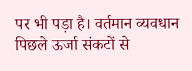पर भी पड़ा है। वर्तमान व्यवधान पिछले ऊर्जा संकटों से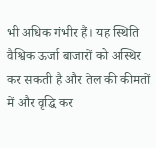भी अधिक गंभीर हैं। यह स्थिति वैश्विक ऊर्जा बाजारों को अस्थिर कर सकती है और तेल की कीमतों में और वृद्धि कर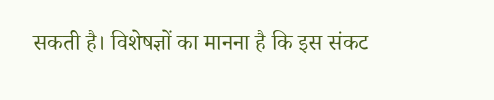सकती है। विशेषज्ञों का मानना है कि इस संकट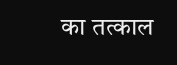का तत्काल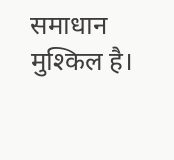समाधान मुश्किल है।